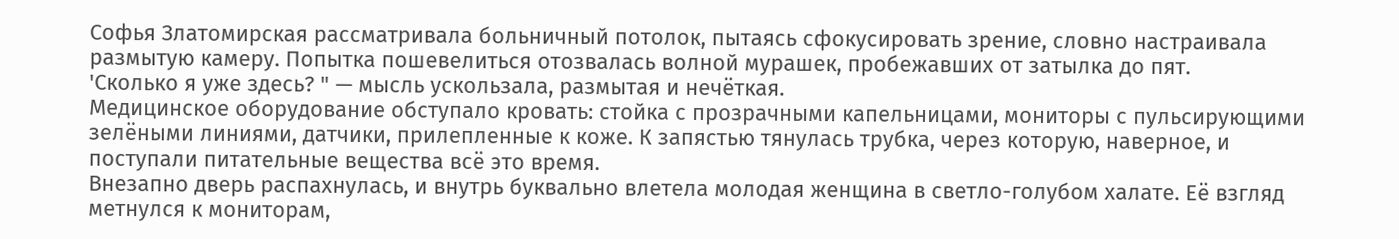Софья Златомирская рассматривала больничный потолок, пытаясь сфокусировать зрение, словно настраивала размытую камеру. Попытка пошевелиться отозвалась волной мурашек, пробежавших от затылка до пят.
'Сколько я уже здесь? " — мысль ускользала, размытая и нечёткая.
Медицинское оборудование обступало кровать: стойка с прозрачными капельницами, мониторы с пульсирующими зелёными линиями, датчики, прилепленные к коже. К запястью тянулась трубка, через которую, наверное, и поступали питательные вещества всё это время.
Внезапно дверь распахнулась, и внутрь буквально влетела молодая женщина в светло-голубом халате. Её взгляд метнулся к мониторам,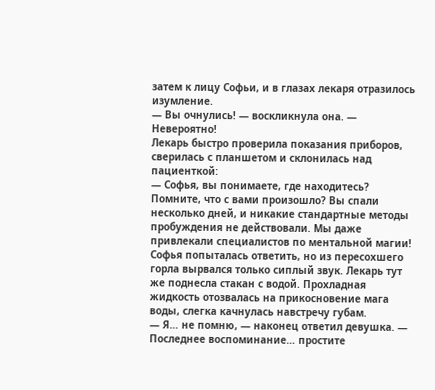затем к лицу Софьи, и в глазах лекаря отразилось изумление.
— Вы очнулись! — воскликнула она. — Невероятно!
Лекарь быстро проверила показания приборов, сверилась с планшетом и склонилась над пациенткой:
— Софья, вы понимаете, где находитесь? Помните, что с вами произошло? Вы спали несколько дней, и никакие стандартные методы пробуждения не действовали. Мы даже привлекали специалистов по ментальной магии!
Софья попыталась ответить, но из пересохшего горла вырвался только сиплый звук. Лекарь тут же поднесла стакан с водой. Прохладная жидкость отозвалась на прикосновение мага воды, слегка качнулась навстречу губам.
— Я… не помню, — наконец ответил девушка. — Последнее воспоминание… простите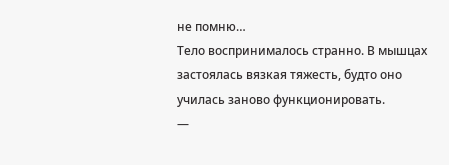не помню…
Тело воспринималось странно. В мышцах застоялась вязкая тяжесть, будто оно училась заново функционировать.
—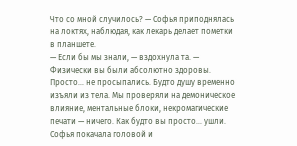Что со мной случилось? — Софья приподнялась на локтях, наблюдая, как лекарь делает пометки в планшете.
— Если бы мы знали, — вздохнула та. — Физически вы были абсолютно здоровы. Просто… не просыпались. Будто душу временно изъяли из тела. Мы проверяли на демоническое влияние, ментальные блоки, некромагические печати — ничего. Как будто вы просто… ушли.
Софья покачала головой и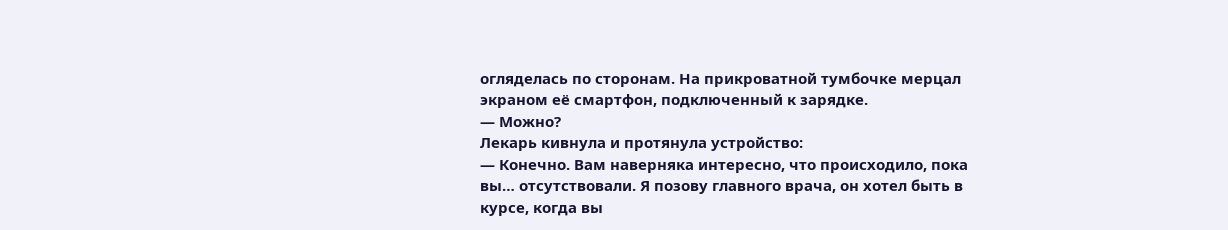огляделась по сторонам. На прикроватной тумбочке мерцал экраном её смартфон, подключенный к зарядке.
— Можно?
Лекарь кивнула и протянула устройство:
— Конечно. Вам наверняка интересно, что происходило, пока вы… отсутствовали. Я позову главного врача, он хотел быть в курсе, когда вы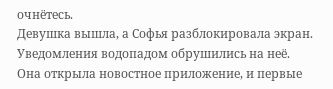очнётесь.
Девушка вышла, а Софья разблокировала экран. Уведомления водопадом обрушились на неё.
Она открыла новостное приложение, и первые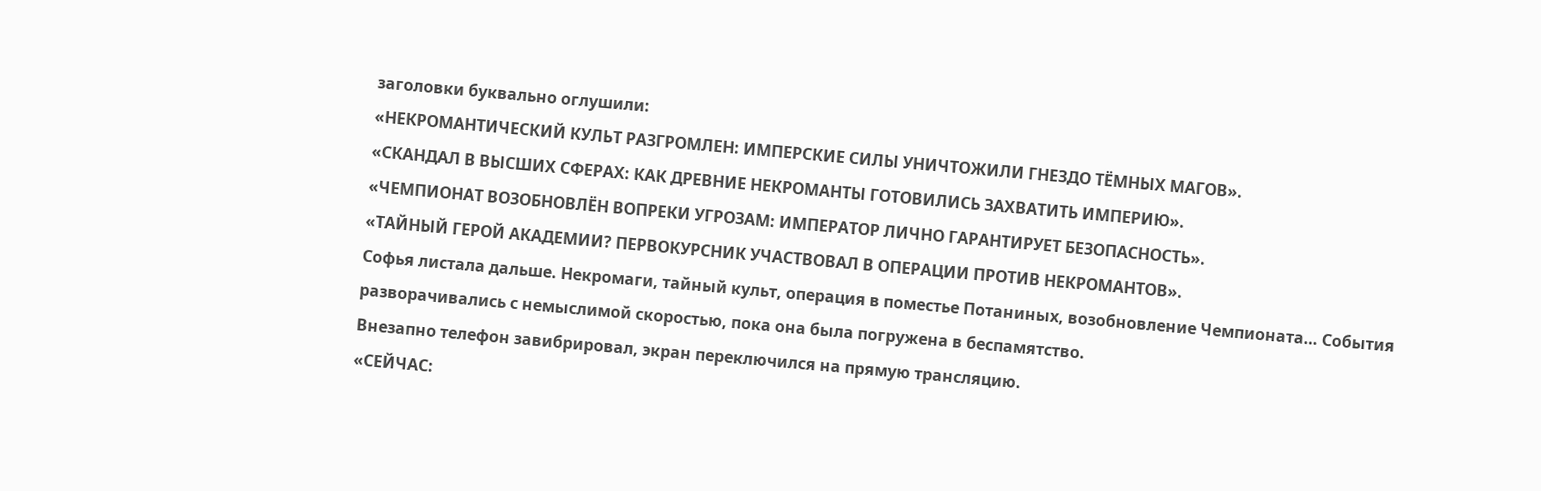заголовки буквально оглушили:
«НЕКРОМАНТИЧЕСКИЙ КУЛЬТ РАЗГРОМЛЕН: ИМПЕРСКИЕ СИЛЫ УНИЧТОЖИЛИ ГНЕЗДО ТЁМНЫХ МАГОВ».
«СКАНДАЛ В ВЫСШИХ СФЕРАХ: КАК ДРЕВНИЕ НЕКРОМАНТЫ ГОТОВИЛИСЬ ЗАХВАТИТЬ ИМПЕРИЮ».
«ЧЕМПИОНАТ ВОЗОБНОВЛЁН ВОПРЕКИ УГРОЗАМ: ИМПЕРАТОР ЛИЧНО ГАРАНТИРУЕТ БЕЗОПАСНОСТЬ».
«ТАЙНЫЙ ГЕРОЙ АКАДЕМИИ? ПЕРВОКУРСНИК УЧАСТВОВАЛ В ОПЕРАЦИИ ПРОТИВ НЕКРОМАНТОВ».
Софья листала дальше. Некромаги, тайный культ, операция в поместье Потаниных, возобновление Чемпионата… События разворачивались с немыслимой скоростью, пока она была погружена в беспамятство.
Внезапно телефон завибрировал, экран переключился на прямую трансляцию.
«СЕЙЧАС: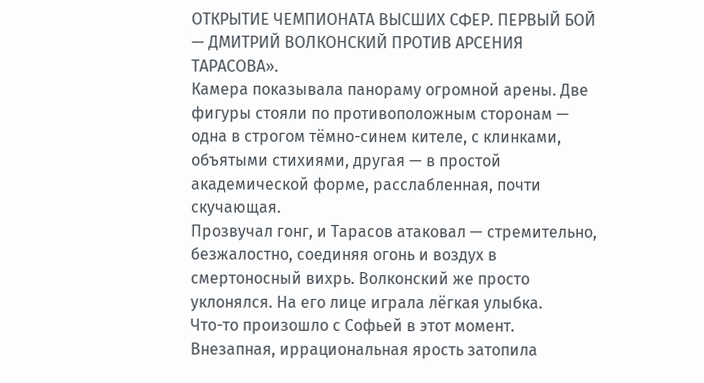ОТКРЫТИЕ ЧЕМПИОНАТА ВЫСШИХ СФЕР. ПЕРВЫЙ БОЙ — ДМИТРИЙ ВОЛКОНСКИЙ ПРОТИВ АРСЕНИЯ ТАРАСОВА».
Камера показывала панораму огромной арены. Две фигуры стояли по противоположным сторонам — одна в строгом тёмно-синем кителе, с клинками, объятыми стихиями, другая — в простой академической форме, расслабленная, почти скучающая.
Прозвучал гонг, и Тарасов атаковал — стремительно, безжалостно, соединяя огонь и воздух в смертоносный вихрь. Волконский же просто уклонялся. На его лице играла лёгкая улыбка.
Что-то произошло с Софьей в этот момент. Внезапная, иррациональная ярость затопила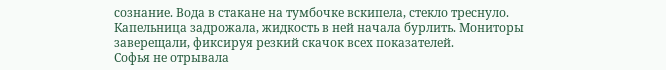сознание. Вода в стакане на тумбочке вскипела, стекло треснуло. Капельница задрожала, жидкость в ней начала бурлить. Мониторы заверещали, фиксируя резкий скачок всех показателей.
Софья не отрывала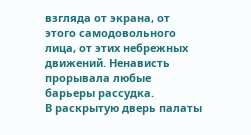взгляда от экрана, от этого самодовольного лица, от этих небрежных движений. Ненависть прорывала любые барьеры рассудка.
В раскрытую дверь палаты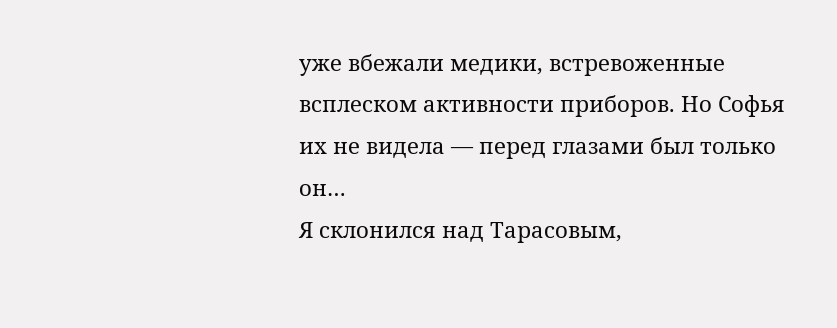уже вбежали медики, встревоженные всплеском активности приборов. Но Софья их не видела — перед глазами был только он…
Я склонился над Тарасовым,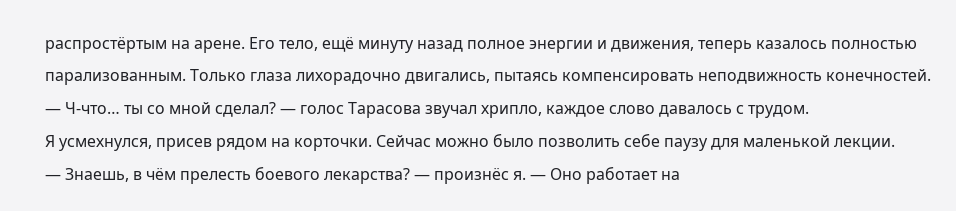распростёртым на арене. Его тело, ещё минуту назад полное энергии и движения, теперь казалось полностью парализованным. Только глаза лихорадочно двигались, пытаясь компенсировать неподвижность конечностей.
— Ч-что… ты со мной сделал? — голос Тарасова звучал хрипло, каждое слово давалось с трудом.
Я усмехнулся, присев рядом на корточки. Сейчас можно было позволить себе паузу для маленькой лекции.
— Знаешь, в чём прелесть боевого лекарства? — произнёс я. — Оно работает на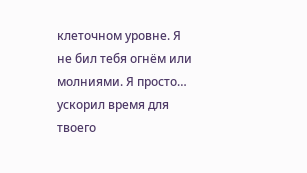клеточном уровне. Я не бил тебя огнём или молниями. Я просто… ускорил время для твоего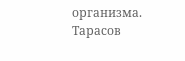организма.
Тарасов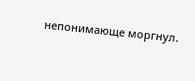непонимающе моргнул.